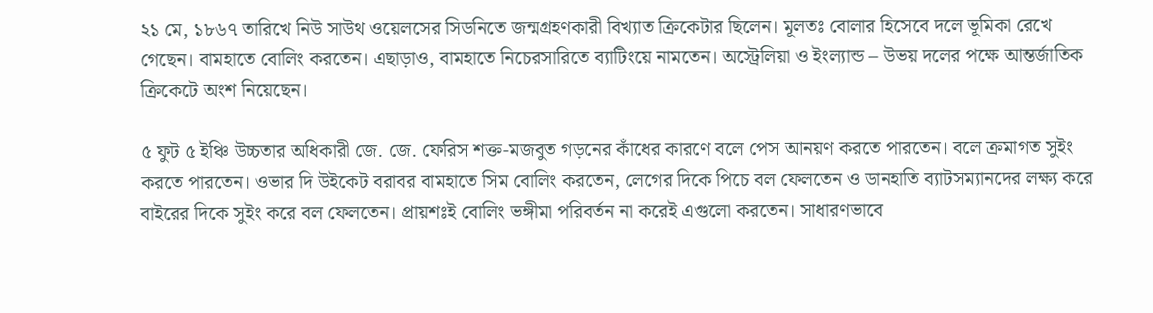২১ মে, ১৮৬৭ তারিখে নিউ সাউথ ওয়েলসের সিডনিতে জন্মগ্রহণকারী বিখ্যাত ক্রিকেটার ছিলেন। মূলতঃ বোলার হিসেবে দলে ভূমিকা রেখে গেছেন। বামহাতে বোলিং করতেন। এছাড়াও, বামহাতে নিচেরসারিতে ব্যাটিংয়ে নামতেন। অস্ট্রেলিয়া ও ইংল্যান্ড – উভয় দলের পক্ষে আন্তর্জাতিক ক্রিকেটে অংশ নিয়েছেন।

৫ ফুট ৫ ইঞ্চি উচ্চতার অধিকারী জে. জে. ফেরিস শক্ত-মজবুত গড়নের কাঁধের কারণে বলে পেস আনয়ণ করতে পারতেন। বলে ক্রমাগত সুইং করতে পারতেন। ওভার দি উইকেট বরাবর বামহাতে সিম বোলিং করতেন, লেগের দিকে পিচে বল ফেলতেন ও ডানহাতি ব্যাটসম্যানদের লক্ষ্য করে বাইরের দিকে সুইং করে বল ফেলতেন। প্রায়শঃই বোলিং ভঙ্গীমা পরিবর্তন না করেই এগুলো করতেন। সাধারণভাবে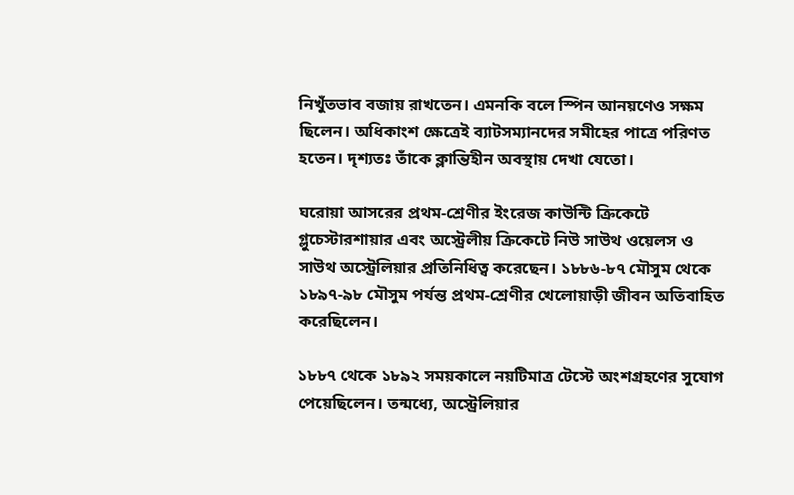নিখুঁতভাব বজায় রাখতেন। এমনকি বলে স্পিন আনয়ণেও সক্ষম ছিলেন। অধিকাংশ ক্ষেত্রেই ব্যাটসম্যানদের সমীহের পাত্রে পরিণত হতেন। দৃশ্যতঃ তাঁকে ক্লান্তিহীন অবস্থায় দেখা যেতো।

ঘরোয়া আসরের প্রথম-শ্রেণীর ইংরেজ কাউন্টি ক্রিকেটে গ্লুচেস্টারশায়ার এবং অস্ট্রেলীয় ক্রিকেটে নিউ সাউথ ওয়েলস ও সাউথ অস্ট্রেলিয়ার প্রতিনিধিত্ব করেছেন। ১৮৮৬-৮৭ মৌসুম থেকে ১৮৯৭-৯৮ মৌসুম পর্যন্ত প্রথম-শ্রেণীর খেলোয়াড়ী জীবন অতিবাহিত করেছিলেন।

১৮৮৭ থেকে ১৮৯২ সময়কালে নয়টিমাত্র টেস্টে অংশগ্রহণের সুযোগ পেয়েছিলেন। তন্মধ্যে, অস্ট্রেলিয়ার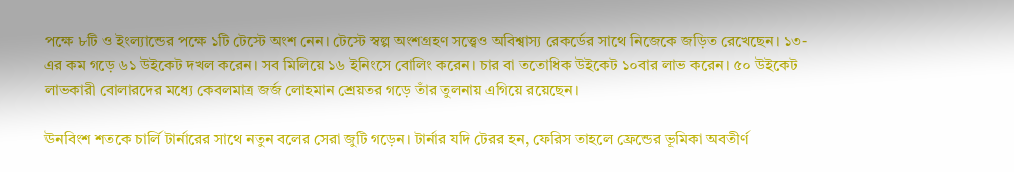পক্ষে ৮টি ও ইংল্যান্ডের পক্ষে ১টি টেস্টে অংশ নেন। টেস্টে স্বল্প অংশগ্রহণ সত্ত্বেও অবিশ্বাস্য রেকর্ডের সাথে নিজেকে জড়িত রেখেছেন। ১৩-এর কম গড়ে ৬১ উইকেট দখল করেন। সব মিলিয়ে ১৬ ইনিংসে বোলিং করেন। চার বা ততোধিক উইকেট ১০বার লাভ করেন। ৫০ উইকেট লাভকারী বোলারদের মধ্যে কেবলমাত্র জর্জ লোহমান শ্রেয়তর গড়ে তাঁর তুলনায় এগিয়ে রয়েছেন।

ঊনবিংশ শতকে চার্লি টার্নারের সাথে নতুন বলের সেরা জুটি গড়েন। টার্নার যদি টেরর হন, ফেরিস তাহলে ফ্রেন্ডের ভূমিকা অবতীর্ণ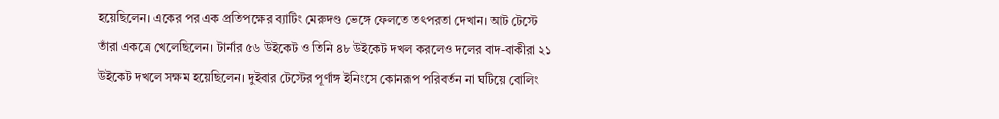হয়েছিলেন। একের পর এক প্রতিপক্ষের ব্যাটিং মেরুদণ্ড ভেঙ্গে ফেলতে তৎপরতা দেখান। আট টেস্টে তাঁরা একত্রে খেলেছিলেন। টার্নার ৫৬ উইকেট ও তিনি ৪৮ উইকেট দখল করলেও দলের বাদ-বাকীরা ২১ উইকেট দখলে সক্ষম হয়েছিলেন। দুইবার টেস্টের পূর্ণাঙ্গ ইনিংসে কোনরূপ পরিবর্তন না ঘটিয়ে বোলিং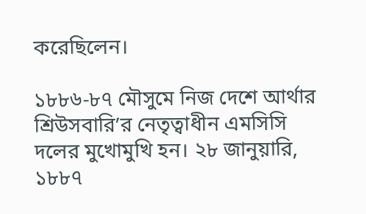করেছিলেন।

১৮৮৬-৮৭ মৌসুমে নিজ দেশে আর্থার শ্রিউসবারি’র নেতৃত্বাধীন এমসিসি দলের মুখোমুখি হন। ২৮ জানুয়ারি, ১৮৮৭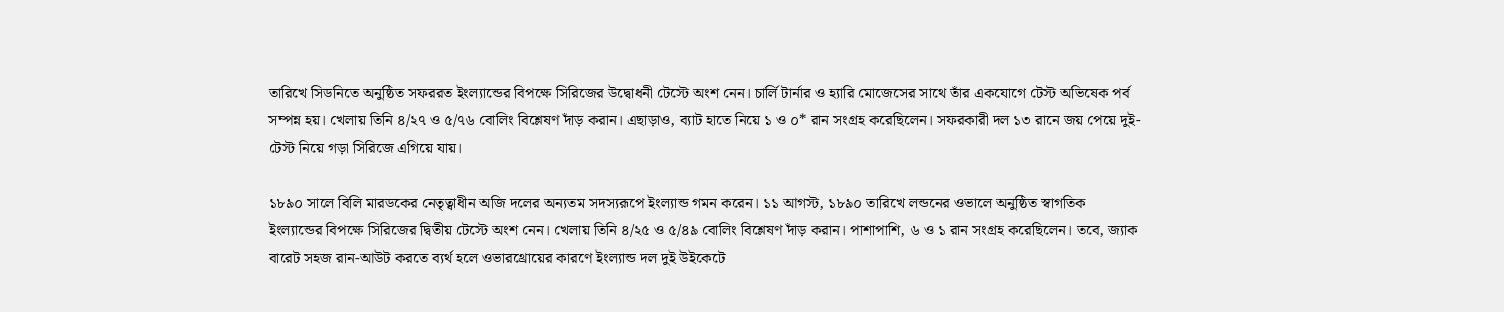তারিখে সিডনিতে অনুষ্ঠিত সফররত ইংল্যান্ডের বিপক্ষে সিরিজের উদ্বোধনী টেস্টে অংশ নেন। চার্লি টার্নার ও হ্যারি মোজেসের সাথে তাঁর একযোগে টেস্ট অভিষেক পর্ব সম্পন্ন হয়। খেলায় তিনি ৪/২৭ ও ৫/৭৬ বোলিং বিশ্লেষণ দাঁড় করান। এছাড়াও, ব্যাট হাতে নিয়ে ১ ও ০* রান সংগ্রহ করেছিলেন। সফরকারী দল ১৩ রানে জয় পেয়ে দুই-টেস্ট নিয়ে গড়া সিরিজে এগিয়ে যায়।

১৮৯০ সালে বিলি মারডকের নেতৃত্বাধীন অজি দলের অন্যতম সদস্যরূপে ইংল্যান্ড গমন করেন। ১১ আগস্ট, ১৮৯০ তারিখে লন্ডনের ওভালে অনুষ্ঠিত স্বাগতিক ইংল্যান্ডের বিপক্ষে সিরিজের দ্বিতীয় টেস্টে অংশ নেন। খেলায় তিনি ৪/২৫ ও ৫/৪৯ বোলিং বিশ্লেষণ দাঁড় করান। পাশাপাশি, ৬ ও ১ রান সংগ্রহ করেছিলেন। তবে, জ্যাক বারেট সহজ রান-আউট করতে ব্যর্থ হলে ওভারথ্রোয়ের কারণে ইংল্যান্ড দল দুই উইকেটে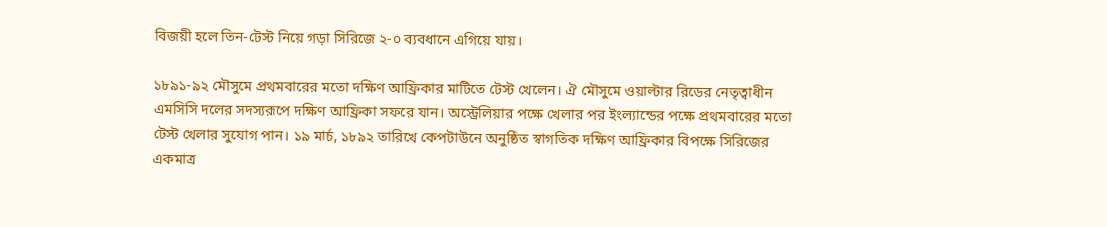বিজয়ী হলে তিন-টেস্ট নিয়ে গড়া সিরিজে ২-০ ব্যবধানে এগিয়ে যায়।

১৮৯১-৯২ মৌসুমে প্রথমবারের মতো দক্ষিণ আফ্রিকার মাটিতে টেস্ট খেলেন। ঐ মৌসুমে ওয়াল্টার রিডের নেতৃত্বাধীন এমসিসি দলের সদস্যরূপে দক্ষিণ আফ্রিকা সফরে যান। অস্ট্রেলিয়ার পক্ষে খেলার পর ইংল্যান্ডের পক্ষে প্রথমবারের মতো টেস্ট খেলার সুযোগ পান। ১৯ মার্চ, ১৮৯২ তারিখে কেপটাউনে অনুষ্ঠিত স্বাগতিক দক্ষিণ আফ্রিকার বিপক্ষে সিরিজের একমাত্র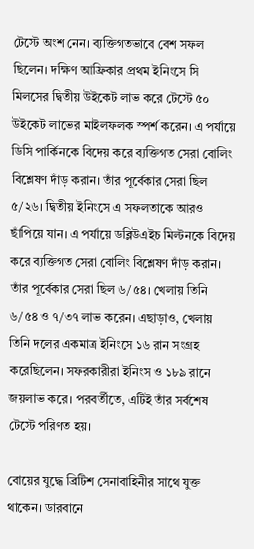টেস্টে অংশ নেন। ব্যক্তিগতভাবে বেশ সফল ছিলেন। দক্ষিণ আফ্রিকার প্রথম ইনিংসে সি মিলসের দ্বিতীয় উইকেট লাভ করে টেস্টে ৫০ উইকেট লাভের মাইলফলক স্পর্শ করেন। এ পর্যায়ে ডিসি পার্কিনকে বিদেয় করে ব্যক্তিগত সেরা বোলিং বিশ্লেষণ দাঁড় করান। তাঁর পূর্বেকার সেরা ছিল ৫/২৬। দ্বিতীয় ইনিংসে এ সফলতাকে আরও ছাঁপিয়ে যান। এ পর্যায়ে ডব্লিউএইচ মিল্টনকে বিদেয় করে ব্যক্তিগত সেরা বোলিং বিশ্লেষণ দাঁড় করান। তাঁর পূর্বেকার সেরা ছিল ৬/৫৪। খেলায় তিনি ৬/৫৪ ও ৭/৩৭ লাভ করেন। এছাড়াও, খেলায় তিনি দলের একমাত্র ইনিংসে ১৬ রান সংগ্রহ করেছিলেন। সফরকারীরা ইনিংস ও ১৮৯ রানে জয়লাভ করে। পরবর্তীতে, এটিই তাঁর সর্বশেষ টেস্টে পরিণত হয়।

বোয়ের যুদ্ধে ব্রিটিশ সেনাবাহিনীর সাথে যুক্ত থাকেন। ডারবানে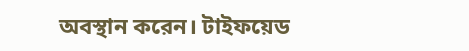অবস্থান করেন। টাইফয়েড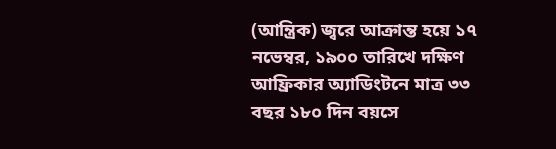(আন্ত্রিক) জ্বরে আক্রান্ত হয়ে ১৭ নভেম্বর, ১৯০০ তারিখে দক্ষিণ আফ্রিকার অ্যাডিংটনে মাত্র ৩৩ বছর ১৮০ দিন বয়সে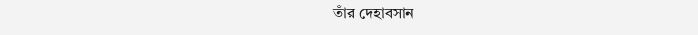তাঁর দেহাবসান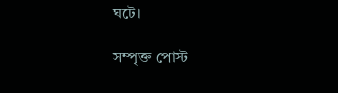ঘটে।

সম্পৃক্ত পোস্ট